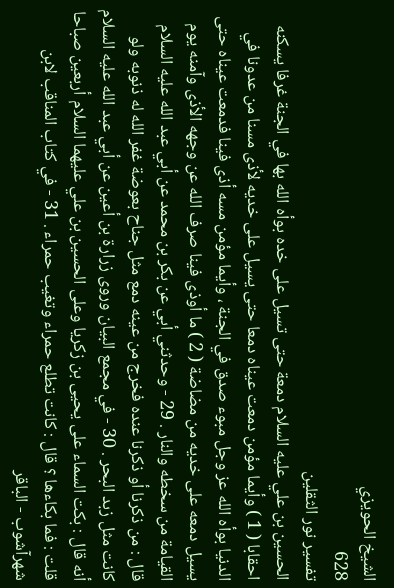الشيخ الحويزي
628
تفسير نور الثقلين
الحسين بن علي عليه السلام دمعة حتى تسيل على خده بوأه الله بها في الجنة غرفا يسكنه احقابا ( 1 ) وأيما مؤمن دمعت عيناه دمعا حتى يسيل على خديه لأذى مسنا من عدونا في الدنيا بوأه الله عز وجل مبوء صدق في الجنة ، وأيما مؤمن مسه أذى فينا فدمعت عيناه حتى يسيل دمعه على خديه من مضاضة ( 2 ) ما أوذى فينا صرف الله عن وجهه الأذى وآمنه يوم القيامة من سخطه والنار . 29 - وحدثني أبي عن بكر بن محمد عن أبي عبد الله عليه السلام قال : من ذكرنا أو ذكرنا عنده فخرج من عينه دمع مثل جناح بعوضة غفر الله له ذنوبه ولو كانت مثل زبد البحر . 30 - في مجمع البيان وروى زرارة بن أعين عن أبي عبد الله عليه السلام أنه قال : بكت السماء على يحيى بن زكريا وعلى الحسين بن علي عليهما السلام أربعين صباحا قلت : فما بكاءها ؟ قال : كانت تطلع حمراء وتغيب حمراء . 31 - في كتاب المناقب لابن شهرآشوب - الباقر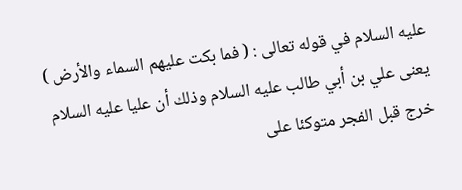عليه السلام في قوله تعالى : ( فما بكت عليهم السماء والأرض ) يعنى علي بن أبي طالب عليه السلام وذلك أن عليا عليه السلام خرج قبل الفجر متوكئا على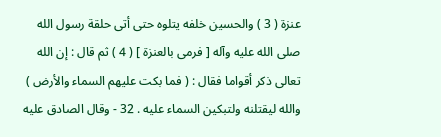عنزة ( 3 ) والحسين خلفه يتلوه حتى أتى حلقة رسول الله صلى الله عليه وآله [ فرمى بالعنزة ] ( 4 ) ثم قال : إن الله تعالى ذكر أقواما فقال : ( فما بكت عليهم السماء والأرض ) والله ليقتلنه ولتبكين السماء عليه . 32 - وقال الصادق عليه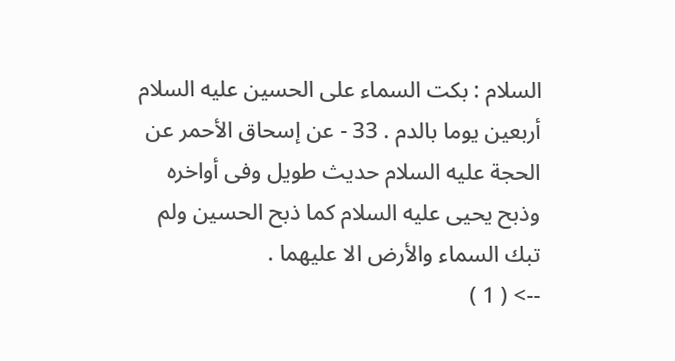السلام : بكت السماء على الحسين عليه السلام أربعين يوما بالدم . 33 - عن إسحاق الأحمر عن الحجة عليه السلام حديث طويل وفى أواخره وذبح يحيى عليه السلام كما ذبح الحسين ولم تبك السماء والأرض الا عليهما .
--> ( 1 )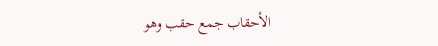الأحقاب جمع حقب وهو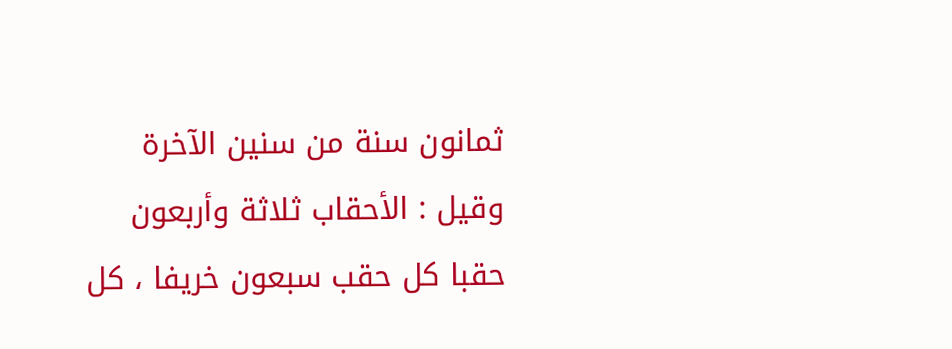ثمانون سنة من سنين الآخرة وقيل : الأحقاب ثلاثة وأربعون حقبا كل حقب سبعون خريفا ، كل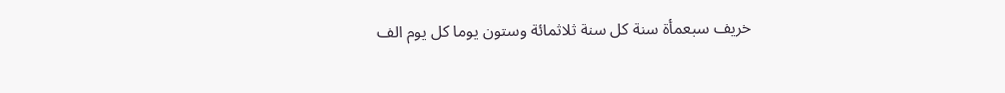خريف سبعمأة سنة كل سنة ثلاثمائة وستون يوما كل يوم الف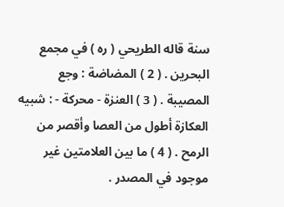سنة قاله الطريحي ( ره ) في مجمع البحرين . ( 2 ) المضاضة : وجع المصيبة . ( 3 ) العنزة - محركة - : شبيه العكازة أطول من العصا وأقصر من الرمح . ( 4 ) ما بين العلامتين غير موجود في المصدر .